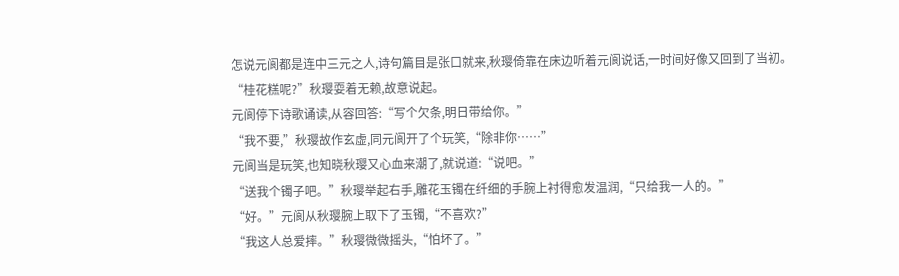怎说元阆都是连中三元之人,诗句篇目是张口就来,秋璎倚靠在床边听着元阆说话,一时间好像又回到了当初。
“桂花糕呢?”秋璎耍着无赖,故意说起。
元阆停下诗歌诵读,从容回答:“写个欠条,明日带给你。”
“我不要,”秋璎故作玄虚,同元阆开了个玩笑,“除非你……”
元阆当是玩笑,也知晓秋璎又心血来潮了,就说道:“说吧。”
“送我个镯子吧。”秋璎举起右手,雕花玉镯在纤细的手腕上衬得愈发温润,“只给我一人的。”
“好。”元阆从秋璎腕上取下了玉镯,“不喜欢?”
“我这人总爱摔。”秋璎微微摇头,“怕坏了。”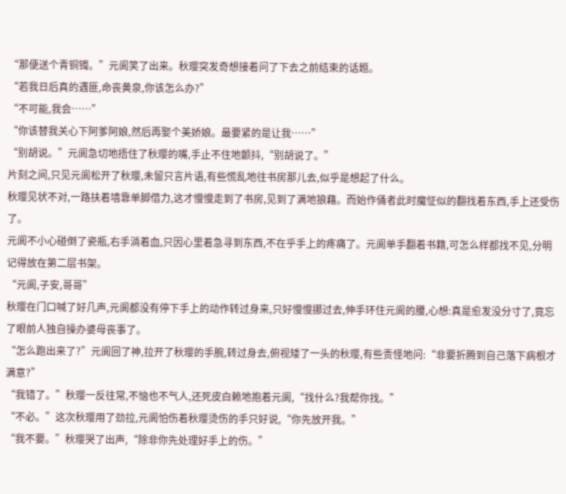“那便送个青铜镯。”元阆笑了出来。秋璎突发奇想接着问了下去之前结束的话题。
“若我日后真的遇匪,命丧黄泉,你该怎么办?”
“不可能,我会……”
“你该替我关心下阿爹阿娘,然后再娶个美娇娘。最要紧的是让我……”
“别胡说。”元阆急切地捂住了秋璎的嘴,手止不住地颤抖,“别胡说了。”
片刻之间,只见元阆松开了秋璎,未留只言片语,有些慌乱地往书房那儿去,似乎是想起了什么。
秋璎见状不对,一路扶着墙靠单脚借力,这才慢慢走到了书房,见到了满地狼藉。而始作俑者此时魔怔似的翻找着东西,手上还受伤了。
元阆不小心碰倒了瓷瓶,右手淌着血,只因心里着急寻到东西,不在乎手上的疼痛了。元阆单手翻着书籍,可怎么样都找不见,分明记得放在第二层书架。
“元阆,子安,哥哥”
秋璎在门口喊了好几声,元阆都没有停下手上的动作转过身来,只好慢慢挪过去,伸手环住元阆的腰,心想:真是愈发没分寸了,竟忘了眼前人独自操办婆母丧事了。
“怎么跑出来了?”元阆回了神,拉开了秋璎的手腕,转过身去,俯视矮了一头的秋璎,有些责怪地问:“非要折腾到自己落下病根才满意?”
“我错了。”秋璎一反往常,不恼也不气人,还死皮白赖地抱着元阆,“找什么?我帮你找。”
“不必。”这次秋璎用了劲拉,元阆怕伤着秋璎烫伤的手只好说,“你先放开我。”
“我不要。”秋璎哭了出声,“除非你先处理好手上的伤。”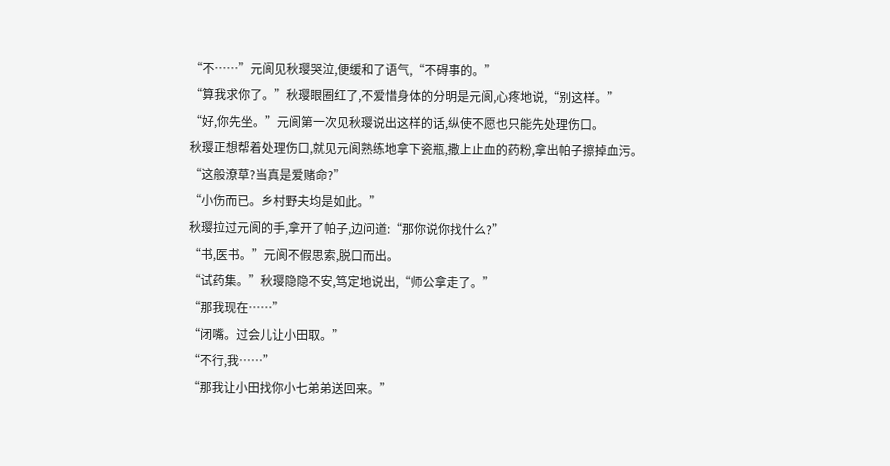“不……”元阆见秋璎哭泣,便缓和了语气,“不碍事的。”
“算我求你了。”秋璎眼圈红了,不爱惜身体的分明是元阆,心疼地说,“别这样。”
“好,你先坐。”元阆第一次见秋璎说出这样的话,纵使不愿也只能先处理伤口。
秋璎正想帮着处理伤口,就见元阆熟练地拿下瓷瓶,撒上止血的药粉,拿出帕子擦掉血污。
“这般潦草?当真是爱赌命?”
“小伤而已。乡村野夫均是如此。”
秋璎拉过元阆的手,拿开了帕子,边问道:“那你说你找什么?”
“书,医书。”元阆不假思索,脱口而出。
“试药集。”秋璎隐隐不安,笃定地说出,“师公拿走了。”
“那我现在……”
“闭嘴。过会儿让小田取。”
“不行,我……”
“那我让小田找你小七弟弟送回来。”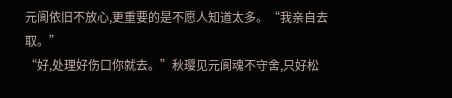元阆依旧不放心,更重要的是不愿人知道太多。“我亲自去取。”
“好,处理好伤口你就去。”秋璎见元阆魂不守舍,只好松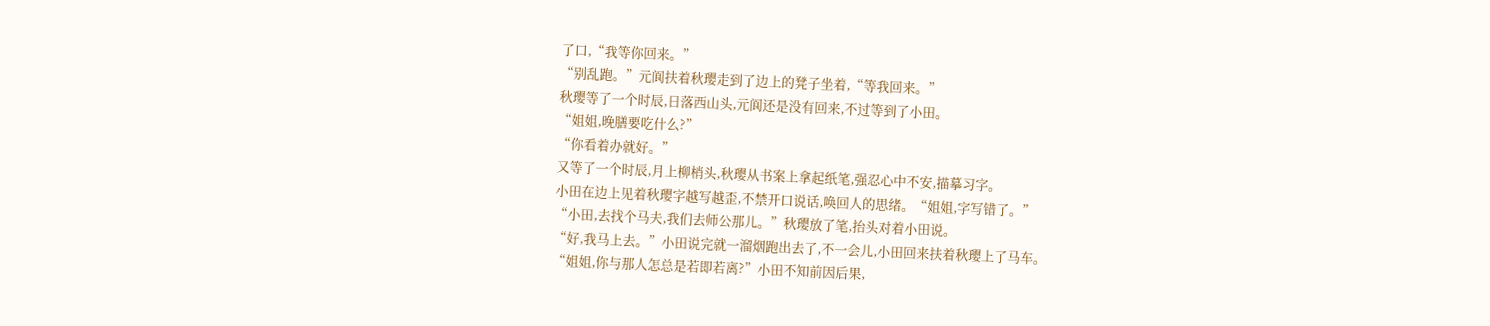了口,“我等你回来。”
“别乱跑。”元阆扶着秋璎走到了边上的凳子坐着,“等我回来。”
秋璎等了一个时辰,日落西山头,元阆还是没有回来,不过等到了小田。
“姐姐,晚膳要吃什么?”
“你看着办就好。”
又等了一个时辰,月上柳梢头,秋璎从书案上拿起纸笔,强忍心中不安,描摹习字。
小田在边上见着秋璎字越写越歪,不禁开口说话,唤回人的思绪。“姐姐,字写错了。”
“小田,去找个马夫,我们去师公那儿。”秋璎放了笔,抬头对着小田说。
“好,我马上去。”小田说完就一溜烟跑出去了,不一会儿,小田回来扶着秋璎上了马车。
“姐姐,你与那人怎总是若即若离?”小田不知前因后果,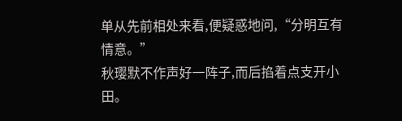单从先前相处来看,便疑惑地问,“分明互有情意。”
秋璎默不作声好一阵子,而后掐着点支开小田。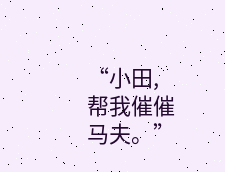“小田,帮我催催马夫。”